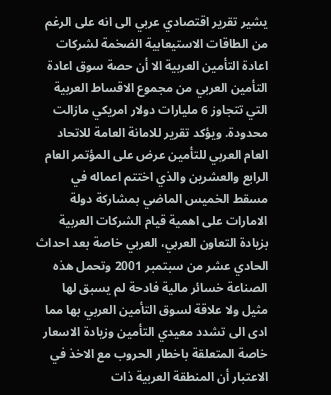يشير تقرير اقتصادي عربي الى انه على الرغم من الطاقات الاستيعابية الضخمة لشركات اعادة التأمين العربية الا أن حصة سوق اعادة التأمين العربي من مجموع الاقساط العربية التي تتجاوز 6 مليارات دولار امريكي مازالت محدودة. ويؤكد تقرير للامانة العامة للاتحاد العام العربي للتأمين عرض على المؤتمر العام الرابع والعشرين والذي اختتم اعماله في مسقط الخميس الماضي بمشاركة دولة الامارات على اهمية قيام الشركات العربية بزيادة التعاون العربي، العربي خاصة بعد احداث الحادي عشر من سبتمبر 2001 وتحمل هذه الصناعة خسائر مالية فادحة لم يسبق لها مثيل ولا علاقة لسوق التأمين العربي بها مما ادى الى تشدد معيدي التأمين وزيادة الاسعار خاصة المتعلقة باخطار الحروب مع الاخذ في الاعتبار أن المنطقة العربية ذات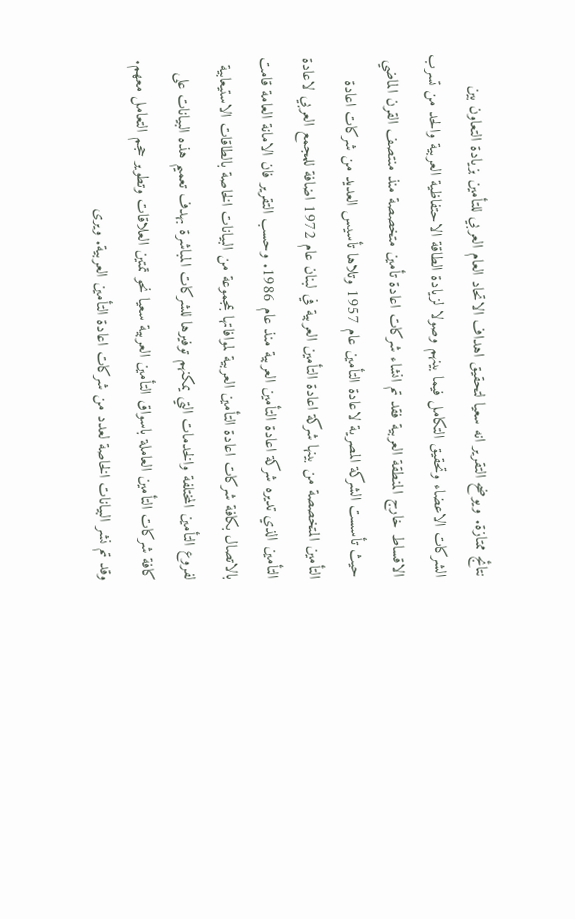نتائج ممتازة. ويوضح التقرير انه سعيا لتحقيق اهداف الاتحاد العام العربي للتأمين بزيادة التعاون بين الشركات الاعضاء وتحقيق التكامل فيما بينهم وصولا لزيادة الطاقة الاحتفاظية العربية والحد من تسرب الاقساط خارج المنطقة العربية فقد تم انشاء شركات اعادة تأمين متخصصة منذ منتصف القرن الماضي حيث تأسست الشركة المصرية لاعادة التأمين عام 1957 وتلاها تأسيس العديد من شركات اعادة التأمين المتخصصة من بينها شركة اعادة التأمين العربية في لبنان عام 1972 اضافة للمجمع العربي لاعادة التأمين الذي تديره شركة اعادة التأمين العربية منذ عام 1986. وحسب التقرير فان الامانة العامة قامت بالاتصال بكافة شركات اعادة التأمين العربية لموافاتها بمجموعة من البيانات الخاصة بالطاقات الاستيعابية لفروع التأمين المختلفة والخدمات التي يمكنهم توفيرها للشركات المباشرة بهدف تعميم هذه البيانات على كافة شركات التأمين العاملة باسواق التأمين العربية سعيا نحو تمتين العلاقات وتطوير حجم التعامل معهم. وقد تم نشر البيانات الخاصة لعدد من شركات اعادة التأمين العربية. ويرى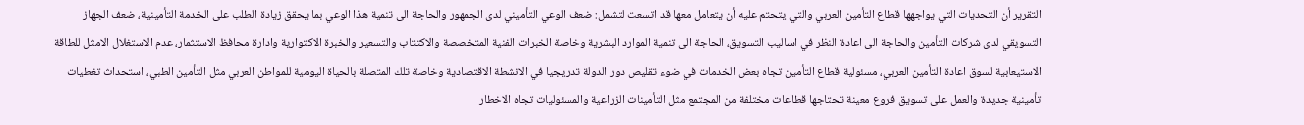التقرير أن التحديات التي يواجهها قطاع التأمين العربي والتي يتحتم عليه أن يتعامل معها قد اتسعت لتشمل: ضعف الوعي التأميني لدى الجمهور والحاجة الى تنمية هذا الوعي بما يحقق زيادة الطلب على الخدمة التأمينية، ضعف الجهاز التسويقي لدى شركات التأمين والحاجة الى اعادة النظر في اساليب التسويق، الحاجة الى تنمية الموارد البشرية وخاصة الخبرات الفنية المتخصصة والاكتتاب والتسعير والخبرة الاكتوارية وادارة محافظ الاستثمار، عدم الاستغلال الامثل للطاقة الاستيعابية لسوق اعادة التأمين العربي، مسئولية قطاع التأمين تجاه بعض الخدمات في ضوء تقليص دور الدولة تدريجيا في الانشطة الاقتصادية وخاصة تلك المتصلة بالحياة اليومية للمواطن العربي مثل التأمين الطبي، استحداث تغطيات تأمينية جديدة والعمل على تسويق فروع معينة تحتاجها قطاعات مختلفة من المجتمع مثل التأمينات الزراعية والمسئوليات تجاه الاخطار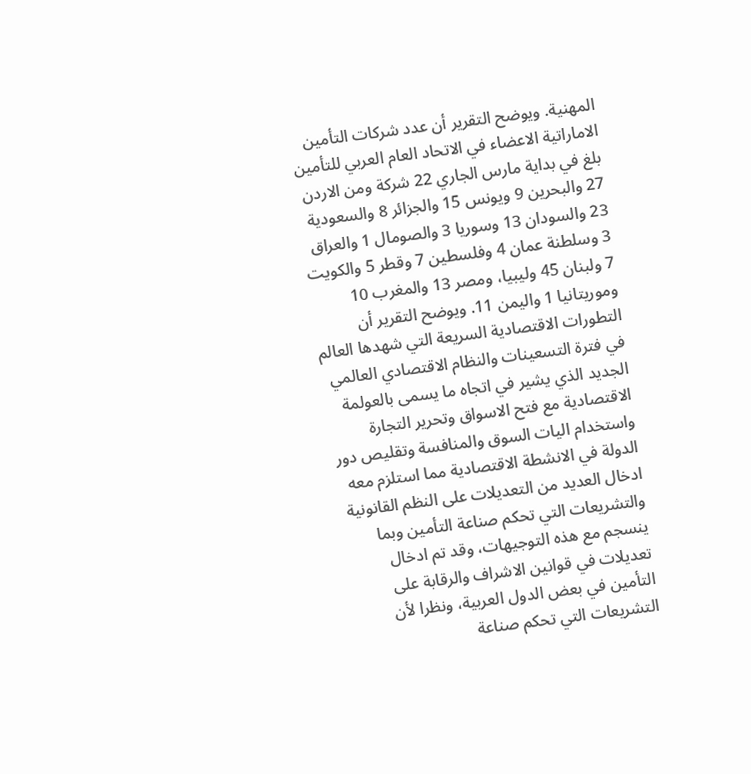المهنية. ويوضح التقرير أن عدد شركات التأمين الاماراتية الاعضاء في الاتحاد العام العربي للتأمين بلغ في بداية مارس الجاري 22 شركة ومن الاردن 27 والبحرين 9 ويونس 15 والجزائر 8 والسعودية 23 والسودان 13 وسوريا 3 والصومال 1 والعراق 3 وسلطنة عمان 4 وفلسطين 7 وقطر 5 والكويت 7 ولبنان 45 وليبيا، ومصر 13 والمغرب 10 وموريتانيا 1 واليمن 11. ويوضح التقرير أن التطورات الاقتصادية السريعة التي شهدها العالم في فترة التسعينات والنظام الاقتصادي العالمي الجديد الذي يشير في اتجاه ما يسمى بالعولمة الاقتصادية مع فتح الاسواق وتحرير التجارة واستخدام اليات السوق والمنافسة وتقليص دور الدولة في الانشطة الاقتصادية مما استلزم معه ادخال العديد من التعديلات على النظم القانونية والتشريعات التي تحكم صناعة التأمين وبما ينسجم مع هذه التوجيهات، وقد تم ادخال تعديلات في قوانين الاشراف والرقابة على التأمين في بعض الدول العربية، ونظرا لأن التشريعات التي تحكم صناعة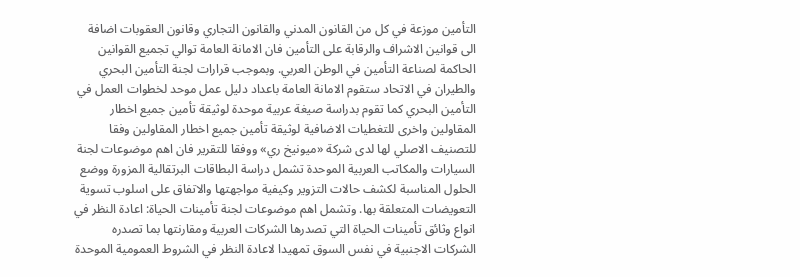التأمين موزعة في كل من القانون المدني والقانون التجاري وقانون العقوبات اضافة الى قوانين الاشراف والرقابة على التأمين فان الامانة العامة توالي تجميع القوانين الحاكمة لصناعة التأمين في الوطن العربي. وبموجب قرارات لجنة التأمين البحري والطيران في الاتحاد ستقوم الامانة العامة باعداد دليل عمل موحد لخطوات العمل في التأمين البحري كما تقوم بدراسة صيغة عربية موحدة لوثيقة تأمين جميع اخطار المقاولين واخرى للتغطيات الاضافية لوثيقة تأمين جميع اخطار المقاولين وفقا للتصنيف الاصلي لها لدى شركة «ميونيخ ري» ووفقا للتقرير فان اهم موضوعات لجنة السيارات والمكاتب العربية الموحدة تشمل دراسة البطاقات البرتقالية المزورة ووضع الحلول المناسبة لكشف حالات التزوير وكيفية مواجهتها والاتفاق على اسلوب تسوية التعويضات المتعلقة بها. وتشمل اهم موضوعات لجنة تأمينات الحياة: اعادة النظر في انواع وثائق تأمينات الحياة التي تصدرها الشركات العربية ومقارنتها بما تصدره الشركات الاجنبية في نفس السوق تمهيدا لاعادة النظر في الشروط العمومية الموحدة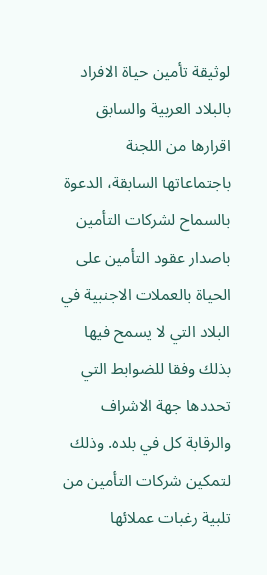لوثيقة تأمين حياة الافراد بالبلاد العربية والسابق اقرارها من اللجنة باجتماعاتها السابقة، الدعوة بالسماح لشركات التأمين باصدار عقود التأمين على الحياة بالعملات الاجنبية في البلاد التي لا يسمح فيها بذلك وفقا للضوابط التي تحددها جهة الاشراف والرقابة كل في بلده. وذلك لتمكين شركات التأمين من تلبية رغبات عملائها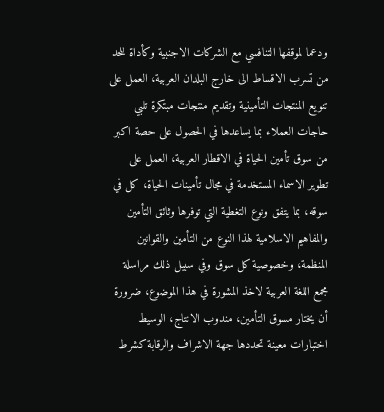ودعما لموقفها التنافسي مع الشركات الاجنبية وكأداة للحد من تسرب الاقساط الى خارج البلدان العربية، العمل على تنويع المنتجات التأمينية وتقديم منتجات مبتكرة تلبي حاجات العملاء بما يساعدها في الحصول على حصة اكبر من سوق تأمين الحياة في الاقطار العربية، العمل على تطوير الاسماء المستخدمة في مجال تأمينات الحياة، كل في سوقه، بما يتفق ونوع التغطية التي توفرها وثائق التأمين والمفاهيم الاسلامية لهذا النوع من التأمين والقوانين المنظمة، وخصوصية كل سوق وفي سبيل ذلك مراسلة مجمع اللغة العربية لاخذ المشورة في هذا الموضوع، ضرورة أن يختار مسوق التأمين، مندوب الانتاج، الوسيط اختبارات معينة تحددها جهة الاشراف والرقابة كشرط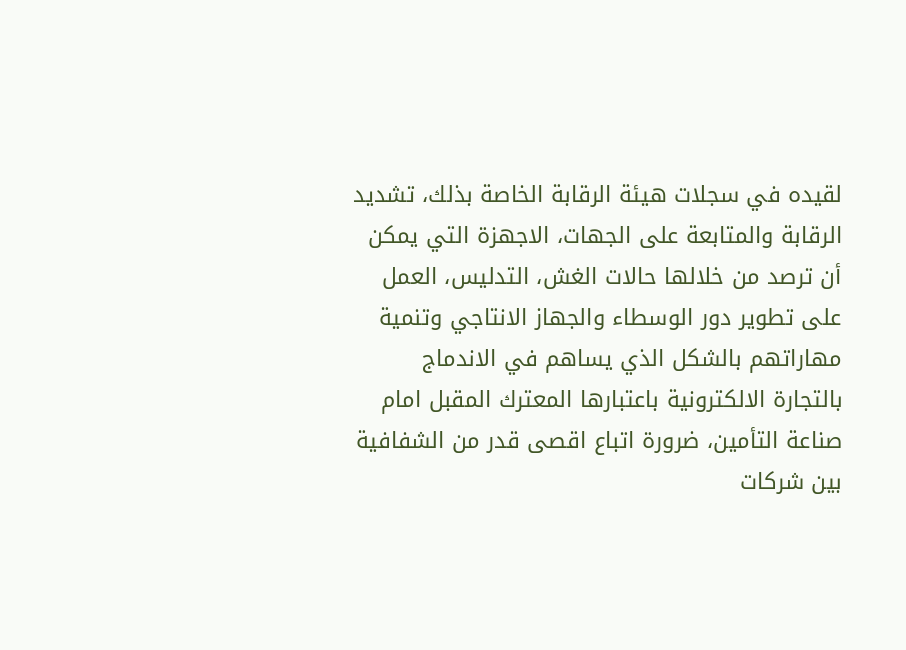لقيده في سجلات هيئة الرقابة الخاصة بذلك، تشديد الرقابة والمتابعة على الجهات، الاجهزة التي يمكن أن ترصد من خلالها حالات الغش، التدليس، العمل على تطوير دور الوسطاء والجهاز الانتاجي وتنمية مهاراتهم بالشكل الذي يساهم في الاندماج بالتجارة الالكترونية باعتبارها المعترك المقبل امام صناعة التأمين، ضرورة اتباع اقصى قدر من الشفافية بين شركات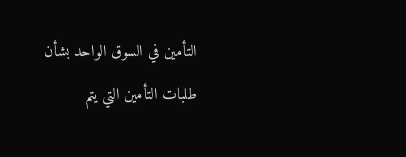التأمين في السوق الواحد بشأن طلبات التأمين التي يتم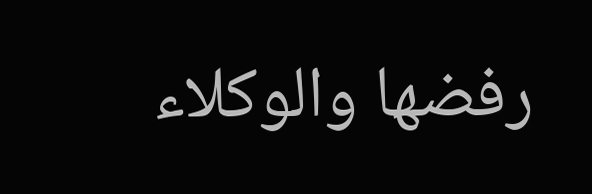رفضها والوكلاء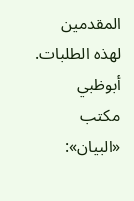المقدمين لهذه الطلبات. أبوظبي مكتب «البيان»: